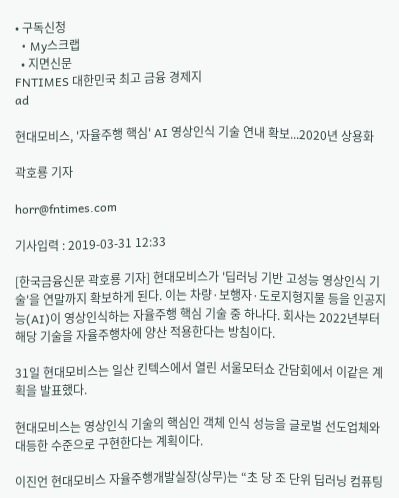• 구독신청
  • My스크랩
  • 지면신문
FNTIMES 대한민국 최고 금융 경제지
ad

현대모비스, '자율주행 핵심' AI 영상인식 기술 연내 확보...2020년 상용화

곽호룡 기자

horr@fntimes.com

기사입력 : 2019-03-31 12:33

[한국금융신문 곽호룡 기자] 현대모비스가 '딥러닝 기반 고성능 영상인식 기술'을 연말까지 확보하게 된다. 이는 차량·보행자·도로지형지물 등을 인공지능(AI)이 영상인식하는 자율주행 핵심 기술 중 하나다. 회사는 2022년부터 해당 기술을 자율주행차에 양산 적용한다는 방침이다.

31일 현대모비스는 일산 킨텍스에서 열린 서울모터쇼 간담회에서 이같은 계획을 발표했다.

현대모비스는 영상인식 기술의 핵심인 객체 인식 성능을 글로벌 선도업체와 대등한 수준으로 구현한다는 계획이다.

이진언 현대모비스 자율주행개발실장(상무)는 “초 당 조 단위 딥러닝 컴퓨팅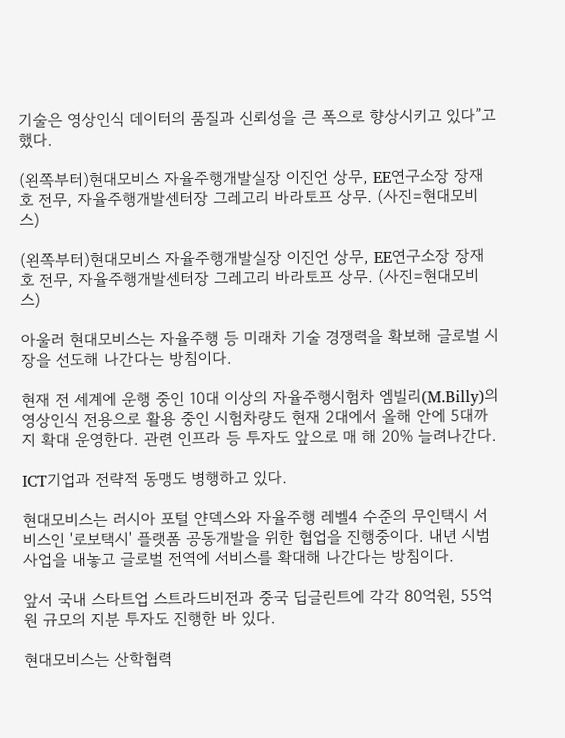기술은 영상인식 데이터의 품질과 신뢰성을 큰 폭으로 향상시키고 있다”고 했다.

(왼쪽부터)현대모비스 자율주행개발실장 이진언 상무, EE연구소장 장재호 전무, 자율주행개발센터장 그레고리 바라토프 상무. (사진=현대모비스)

(왼쪽부터)현대모비스 자율주행개발실장 이진언 상무, EE연구소장 장재호 전무, 자율주행개발센터장 그레고리 바라토프 상무. (사진=현대모비스)

아울러 현대모비스는 자율주행 등 미래차 기술 경쟁력을 확보해 글로벌 시장을 선도해 나간다는 방침이다.

현재 전 세계에 운행 중인 10대 이상의 자율주행시험차 엠빌리(M.Billy)의 영상인식 전용으로 활용 중인 시험차량도 현재 2대에서 올해 안에 5대까지 확대 운영한다. 관련 인프라 등 투자도 앞으로 매 해 20% 늘려나간다.

ICT기업과 전략적 동맹도 병행하고 있다.

현대모비스는 러시아 포털 얀덱스와 자율주행 레벨4 수준의 무인택시 서비스인 '로보택시' 플랫폼 공동개발을 위한 협업을 진행중이다. 내년 시범사업을 내놓고 글로벌 전역에 서비스를 확대해 나간다는 방침이다.

앞서 국내 스타트업 스트라드비전과 중국 딥글린트에 각각 80억원, 55억원 규모의 지분 투자도 진행한 바 있다.

현대모비스는 산학협력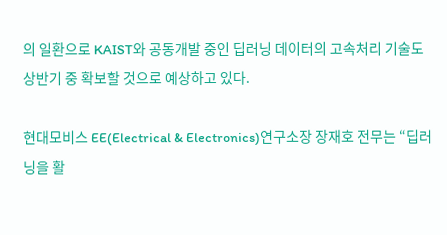의 일환으로 KAIST와 공동개발 중인 딥러닝 데이터의 고속처리 기술도 상반기 중 확보할 것으로 예상하고 있다.

현대모비스 EE(Electrical & Electronics)연구소장 장재호 전무는 “딥러닝을 활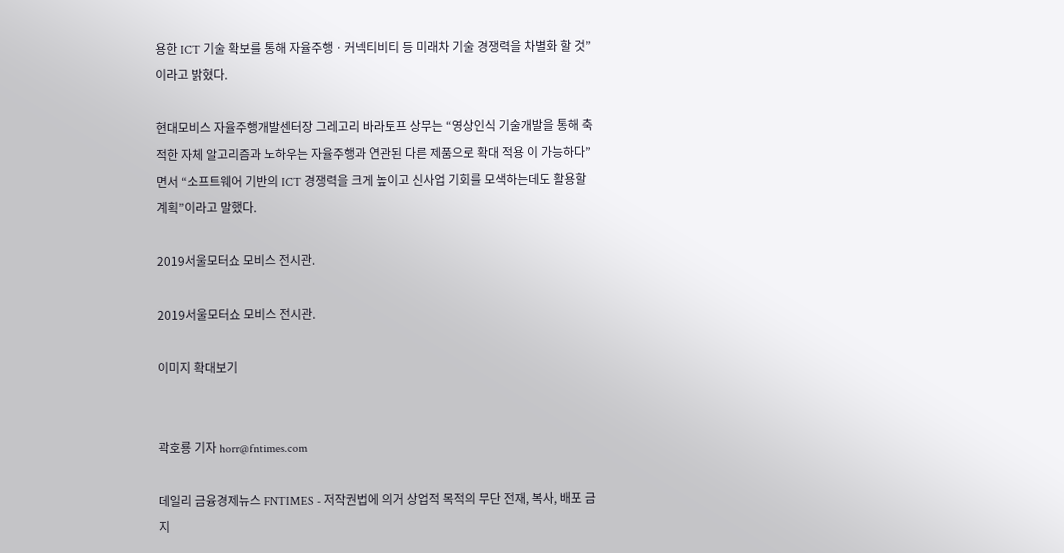용한 ICT 기술 확보를 통해 자율주행ㆍ커넥티비티 등 미래차 기술 경쟁력을 차별화 할 것”이라고 밝혔다.

현대모비스 자율주행개발센터장 그레고리 바라토프 상무는 “영상인식 기술개발을 통해 축적한 자체 알고리즘과 노하우는 자율주행과 연관된 다른 제품으로 확대 적용 이 가능하다”면서 “소프트웨어 기반의 ICT 경쟁력을 크게 높이고 신사업 기회를 모색하는데도 활용할 계획”이라고 말했다.

2019서울모터쇼 모비스 전시관.

2019서울모터쇼 모비스 전시관.

이미지 확대보기


곽호룡 기자 horr@fntimes.com

데일리 금융경제뉴스 FNTIMES - 저작권법에 의거 상업적 목적의 무단 전재, 복사, 배포 금지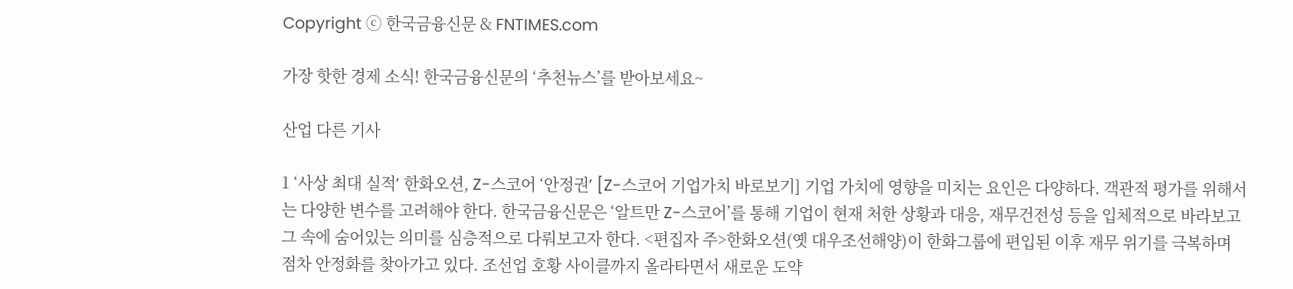Copyright ⓒ 한국금융신문 & FNTIMES.com

가장 핫한 경제 소식! 한국금융신문의 ‘추천뉴스’를 받아보세요~

산업 다른 기사

1 ‘사상 최대 실적ʼ 한화오션, Z-스코어 ‘안정권ʼ [Z-스코어 기업가치 바로보기] 기업 가치에 영향을 미치는 요인은 다양하다. 객관적 평가를 위해서는 다양한 변수를 고려해야 한다. 한국금융신문은 ‘알트만 Z-스코어’를 통해 기업이 현재 처한 상황과 대응, 재무건전성 등을 입체적으로 바라보고 그 속에 숨어있는 의미를 심층적으로 다뤄보고자 한다. <편집자 주>한화오션(옛 대우조선해양)이 한화그룹에 편입된 이후 재무 위기를 극복하며 점차 안정화를 찾아가고 있다. 조선업 호황 사이클까지 올라타면서 새로운 도약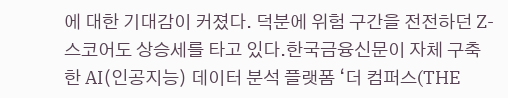에 대한 기대감이 커졌다. 덕분에 위험 구간을 전전하던 Z-스코어도 상승세를 타고 있다.한국금융신문이 자체 구축한 AI(인공지능) 데이터 분석 플랫폼 ‘더 컴퍼스(THE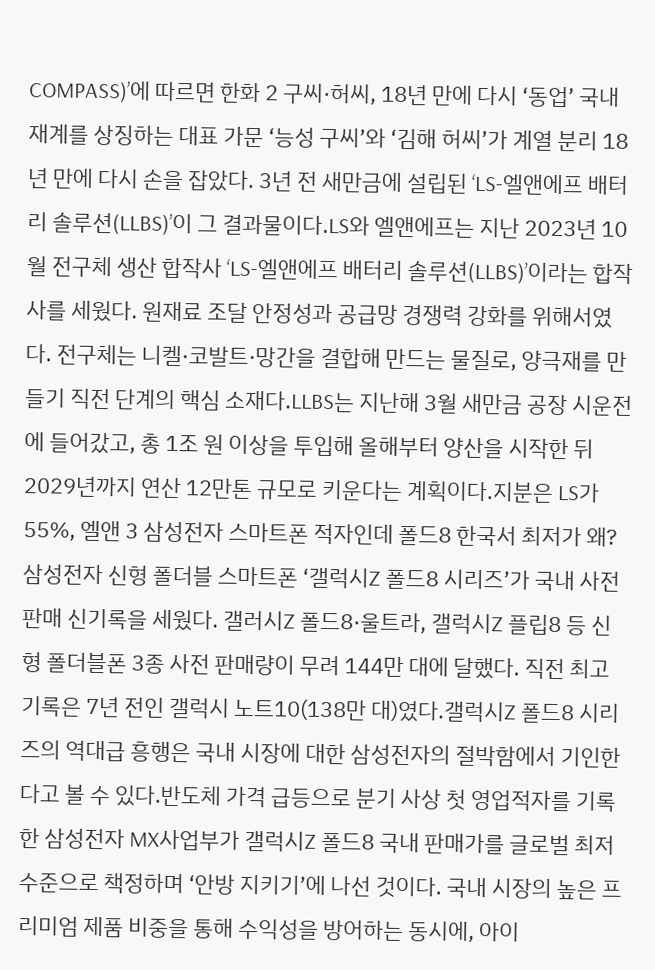COMPASS)’에 따르면 한화 2 구씨·허씨, 18년 만에 다시 ‘동업’ 국내 재계를 상징하는 대표 가문 ‘능성 구씨’와 ‘김해 허씨’가 계열 분리 18년 만에 다시 손을 잡았다. 3년 전 새만금에 설립된 ‘LS-엘앤에프 배터리 솔루션(LLBS)’이 그 결과물이다.LS와 엘앤에프는 지난 2023년 10월 전구체 생산 합작사 ‘LS-엘앤에프 배터리 솔루션(LLBS)’이라는 합작사를 세웠다. 원재료 조달 안정성과 공급망 경쟁력 강화를 위해서였다. 전구체는 니켈·코발트·망간을 결합해 만드는 물질로, 양극재를 만들기 직전 단계의 핵심 소재다.LLBS는 지난해 3월 새만금 공장 시운전에 들어갔고, 총 1조 원 이상을 투입해 올해부터 양산을 시작한 뒤 2029년까지 연산 12만톤 규모로 키운다는 계획이다.지분은 LS가 55%, 엘앤 3 삼성전자 스마트폰 적자인데 폴드8 한국서 최저가 왜? 삼성전자 신형 폴더블 스마트폰 ‘갤럭시Z 폴드8 시리즈’가 국내 사전판매 신기록을 세웠다. 갤러시Z 폴드8·울트라, 갤럭시Z 플립8 등 신형 폴더블폰 3종 사전 판매량이 무려 144만 대에 달했다. 직전 최고 기록은 7년 전인 갤럭시 노트10(138만 대)였다.갤럭시Z 폴드8 시리즈의 역대급 흥행은 국내 시장에 대한 삼성전자의 절박함에서 기인한다고 볼 수 있다.반도체 가격 급등으로 분기 사상 첫 영업적자를 기록한 삼성전자 MX사업부가 갤럭시Z 폴드8 국내 판매가를 글로벌 최저 수준으로 책정하며 ‘안방 지키기’에 나선 것이다. 국내 시장의 높은 프리미엄 제품 비중을 통해 수익성을 방어하는 동시에, 아이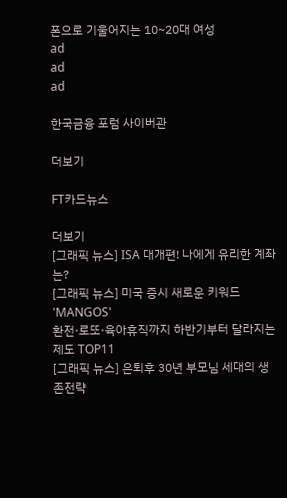폰으로 기울어지는 10~20대 여성
ad
ad
ad

한국금융 포럼 사이버관

더보기

FT카드뉴스

더보기
[그래픽 뉴스] ISA 대개편! 나에게 유리한 계좌는?
[그래픽 뉴스] 미국 증시 새로운 키워드 'MANGOS'
환전·로또·육아휴직까지 하반기부터 달라지는 제도 TOP11
[그래픽 뉴스] 은퇴후 30년 부모님 세대의 생존전략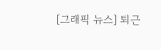[그래픽 뉴스] 퇴근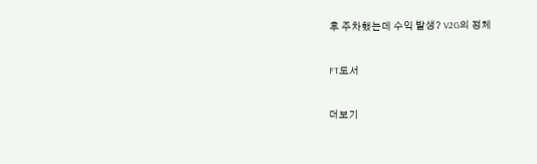후 주차했는데 수익 발생? V2G의 정체

FT도서

더보기